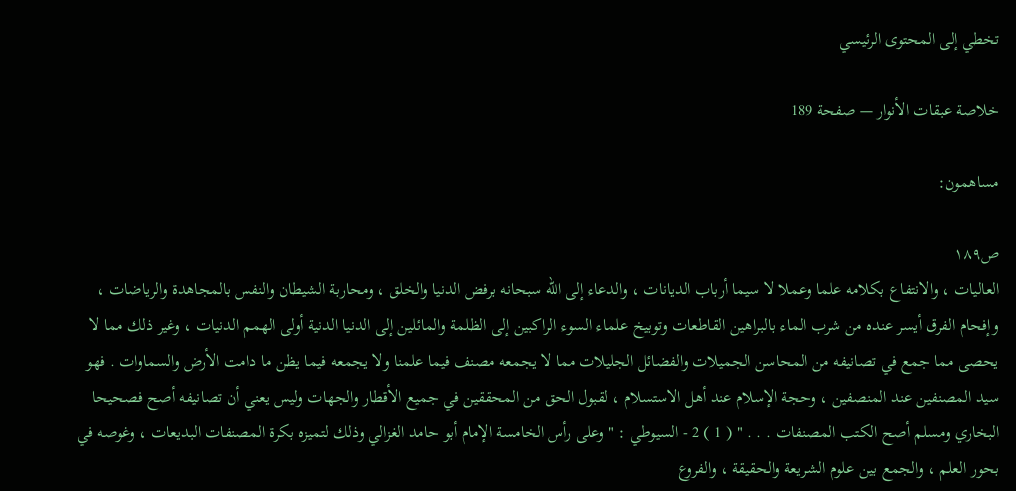تخطي إلى المحتوى الرئيسي

خلاصة عبقات الأنوار — صفحة 189

مساهمون:

ص١٨٩
العاليات ، والانتفاع بكلامه علما وعملا لا سيما أرباب الديانات ، والدعاء إلى الله سبحانه برفض الدنيا والخلق ، ومحاربة الشيطان والنفس بالمجاهدة والرياضات ، وإفحام الفرق أيسر عنده من شرب الماء بالبراهين القاطعات وتوبيخ علماء السوء الراكبين إلى الظلمة والمائلين إلى الدنيا الدنية أولى الهمم الدنيات ، وغير ذلك مما لا يحصى مما جمع في تصانيفه من المحاسن الجميلات والفضائل الجليلات مما لا يجمعه مصنف فيما علمنا ولا يجمعه فيما يظن ما دامت الأرض والسماوات . فهو سيد المصنفين عند المنصفين ، وحجة الإسلام عند أهل الاستسلام ، لقبول الحق من المحققين في جميع الأقطار والجهات وليس يعني أن تصانيفه أصح فصحيحا البخاري ومسلم أصح الكتب المصنفات . . . " ( 1 ) 2 - السيوطي : " وعلى رأس الخامسة الإمام أبو حامد الغزالي وذلك لتميزه بكرة المصنفات البديعات ، وغوصه في بحور العلم ، والجمع بين علوم الشريعة والحقيقة ، والفروع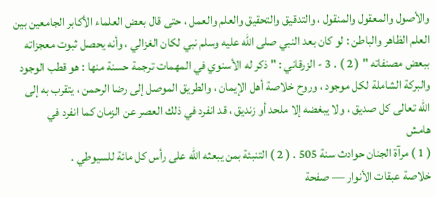والأصول والمعقول والمنقول ، والتدقيق والتحقيق والعلم والعمل ، حتى قال بعض العلماء الأكابر الجامعين بين العلم الظاهر والباطن : لو كان بعد النبي صلى الله عليه وسلم نبي لكان الغزالي ، وأنه يحصل ثبوت معجزاته ببعض مصنفاته " ( 2 ) . 3 - الزرقاني : " ذكر له الأسنوي في المهمات ترجمة حسنة منها : هو قطب الوجود والبركة الشاملة لكل موجود ، وروح خلاصة أهل الإيمان ، والطريق الموصل إلى رضا الرحمن ، يتقرب به إلى الله تعالى كل صديق ، ولا يبغضه إلا ملحد أو زنديق ، قد انفرد في ذلك العصر عن الزمان كما انفرد في
هامش
( 1 ) مرآة الجنان حوادث سنة 505 . ( 2 ) التنبئة بمن يبعثه الله على رأس كل مائة للسيوطي .
خلاصة عبقات الأنوار — صفحة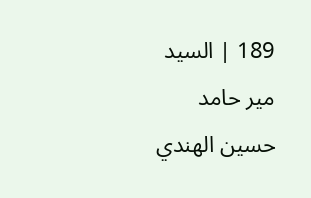189 | السيد مير حامد حسين الهندي